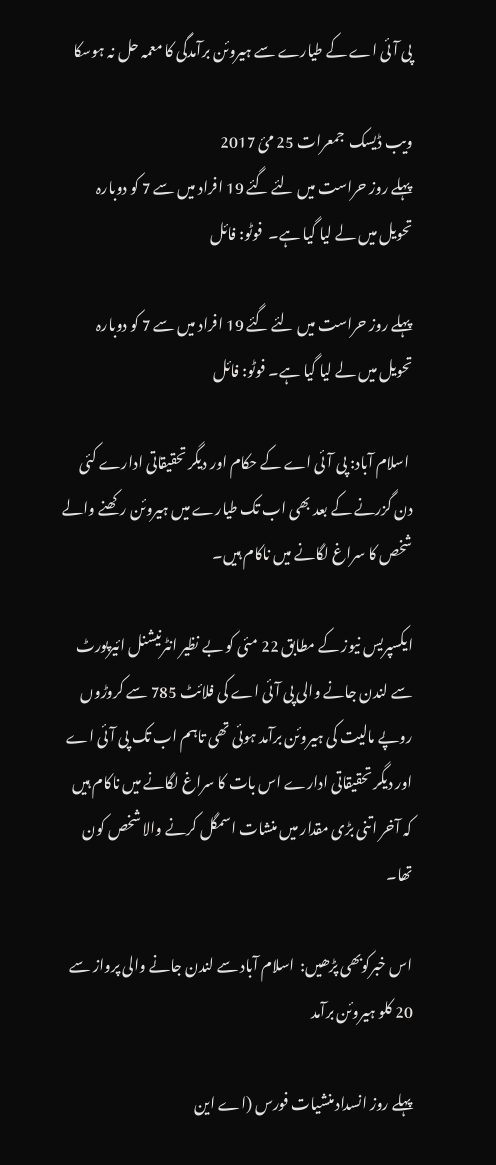پی آئی اے کے طیارے سے ہیروئن برآمدگی کا معمہ حل نہ ہوسکا

ویب ڈیسک  جمعرات 25 مئ 2017
پہلے روز حراست میں لئے گئے 19 افراد میں سے 7 کو دوبارہ تحویل میں لے لیا گیا ہے۔  فوٹو: فائل

پہلے روز حراست میں لئے گئے 19 افراد میں سے 7 کو دوبارہ تحویل میں لے لیا گیا ہے۔ فوٹو: فائل

 اسلام آباد: پی آئی اے کے حکام اور دیگر تحقیقاتی ادارے کئی دن گزرنے کے بعد بھی اب تک طیارے میں ہیروئن رکھنے والے شخص کا سراغ لگانے میں ناکام ہیں۔

ایکسپریس نیوز کے مطابق 22 مئی کو بے نظیر انٹرنیشنل ائیرپورٹ سے لندن جانے والی پی آئی اے کی فلائٹ 785 سے کروڑوں روپے مالیت کی ہیروئن برآمد ہوئی تھی تاہم اب تک پی آئی اے اور دیگر تحقیقاتی ادارے اس بات کا سراغ لگانے میں ناکام ہیں کہ آخر اتنی بڑی مقدار میں منشات اسمگل کرنے والا شخص کون تھا۔

اس خبرکوبھی پڑھیں:  اسلام آباد سے لندن جانے والی پرواز سے 20 کلو ہیروئن برآمد

پہلے روز انسداد منشیات فورس (اے این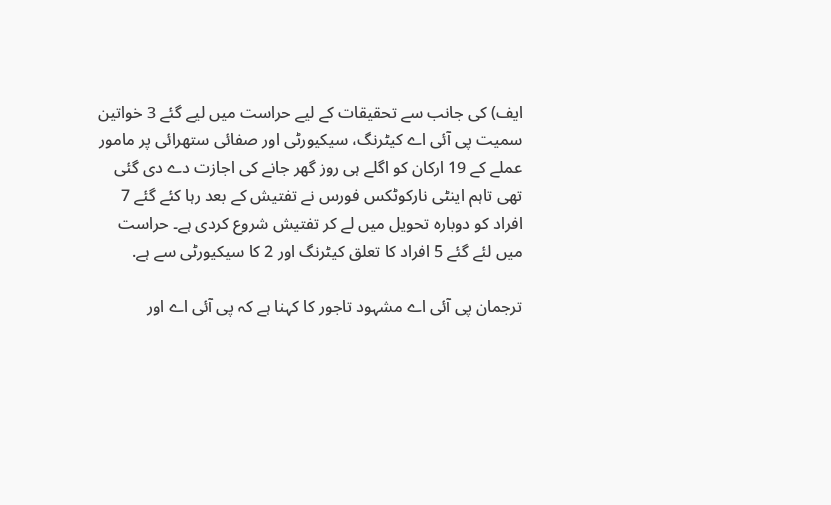ایف) کی جانب سے تحقیقات کے لیے حراست میں لیے گئے 3 خواتین سمیت پی آئی اے کیٹرنگ، سیکیورٹی اور صفائی ستھرائی پر مامور عملے کے 19 ارکان کو اگلے ہی روز گھر جانے کی اجازت دے دی گئی تھی تاہم اینٹی نارکوٹکس فورس نے تفتیش کے بعد رہا کئے گئے 7 افراد کو دوبارہ تحویل میں لے کر تفتیش شروع کردی ہے۔ حراست میں لئے گئے 5 افراد کا تعلق کیٹرنگ اور 2 کا سیکیورٹی سے ہے.

ترجمان پی آئی اے مشہود تاجور کا کہنا ہے کہ پی آئی اے اور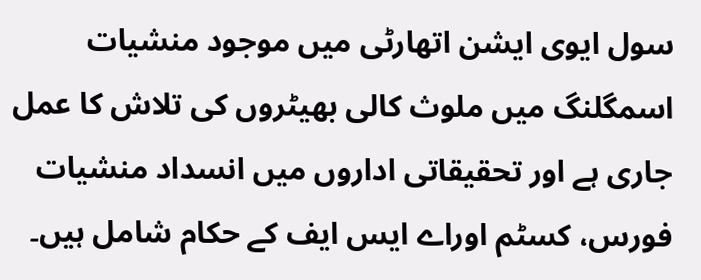سول ایوی ایشن اتھارٹی میں موجود منشیات اسمگلنگ میں ملوث کالی بھیٹروں کی تلاش کا عمل جاری ہے اور تحقیقاتی اداروں میں انسداد منشیات فورس، کسٹم اوراے ایس ایف کے حکام شامل ہیں۔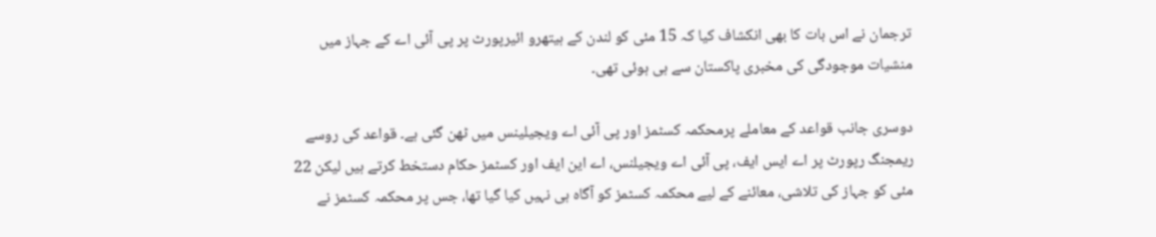ترجمان نے اس بات کا بھی انکشاف کیا کہ 15 مئی کو لندن کے ہیتھرو ائیرپورٹ پر پی آئی اے کے جہاز میں منشیات موجودگی کی مخبری پاکستان سے ہی ہوئی تھی۔

دوسری جانب قواعد کے معاملے پرمحکمہ کسٹمز اور پی آئی اے ویجیلینس میں ٹھن گئی ہے۔ قواعد کی روسے ریمجنگ رپورٹ پر اے ایس ایف، پی آئی اے ویجیلنس، اے این ایف اور کسٹمز حکام دستخط کرتے ہیں لیکن 22 مئی کو جہاز کی تلاشی، معائنے کے لیے محکمہ کسٹمز کو آگاہ ہی نہیں کیا گیا تھا، جس پر محکمہ کسٹمز نے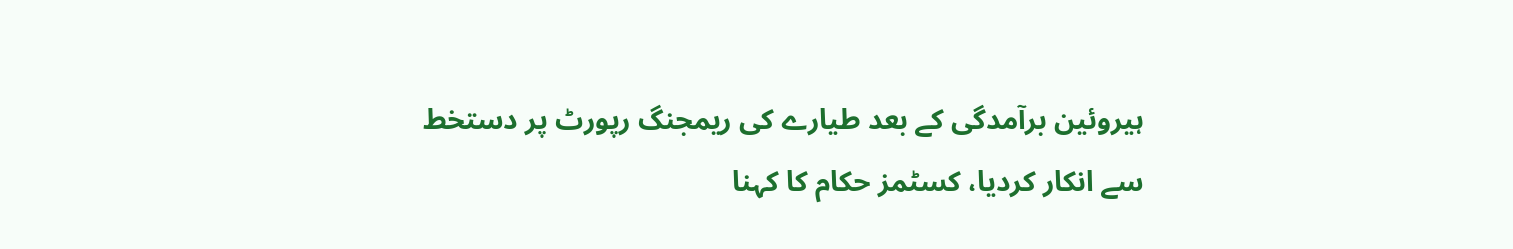ہیروئین برآمدگی کے بعد طیارے کی ریمجنگ رپورٹ پر دستخط سے انکار کردیا، کسٹمز حکام کا کہنا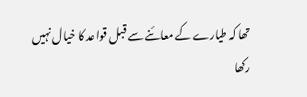تھا کہ طیارے کے معائنے سے قبل قواعد کا خیال نہیں رکھا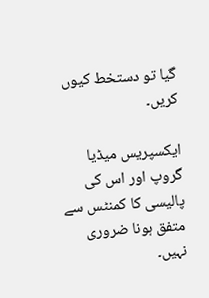گیا تو دستخط کیوں کریں۔

ایکسپریس میڈیا گروپ اور اس کی پالیسی کا کمنٹس سے متفق ہونا ضروری نہیں۔